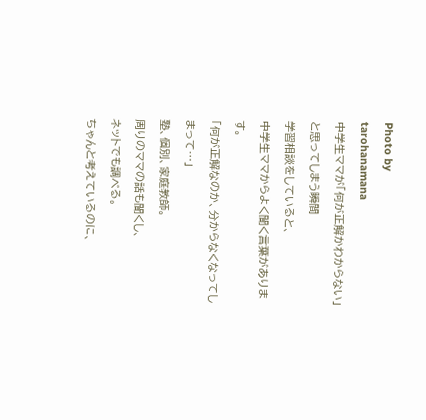Photo by
tarohanamana
中学生ママが「何が正解かわからない」と思ってしまう瞬間
学習相談をしていると、
中学生ママからよく聞く言葉があります。
「何が正解なのか、分からなくなってしまって…」
塾、個別、家庭教師。
周りのママの話も聞くし、
ネットでも調べる。
ちゃんと考えているのに、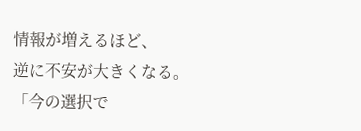情報が増えるほど、
逆に不安が大きくなる。
「今の選択で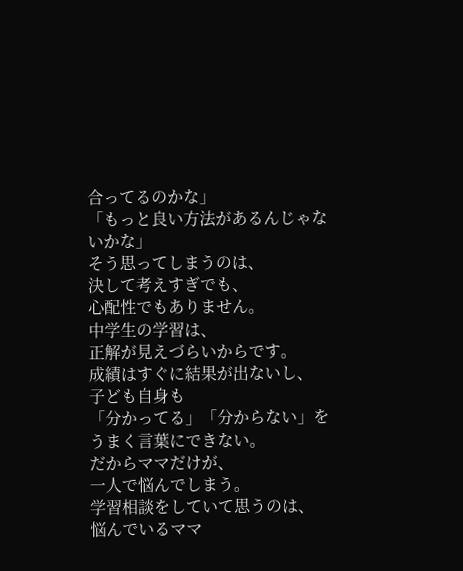合ってるのかな」
「もっと良い方法があるんじゃないかな」
そう思ってしまうのは、
決して考えすぎでも、
心配性でもありません。
中学生の学習は、
正解が見えづらいからです。
成績はすぐに結果が出ないし、
子ども自身も
「分かってる」「分からない」を
うまく言葉にできない。
だからママだけが、
一人で悩んでしまう。
学習相談をしていて思うのは、
悩んでいるママ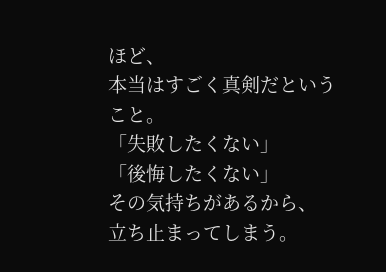ほど、
本当はすごく真剣だということ。
「失敗したくない」
「後悔したくない」
その気持ちがあるから、
立ち止まってしまう。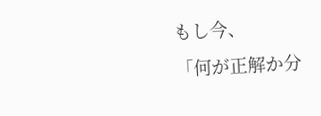もし今、
「何が正解か分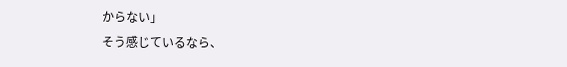からない」
そう感じているなら、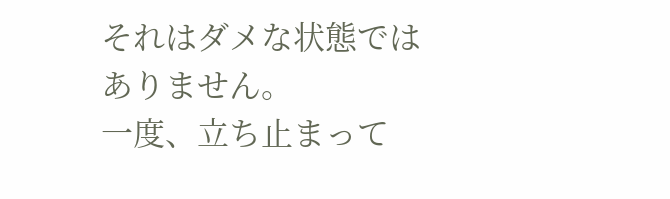それはダメな状態ではありません。
一度、立ち止まって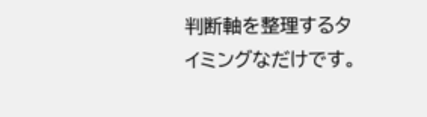判断軸を整理するタイミングなだけです。